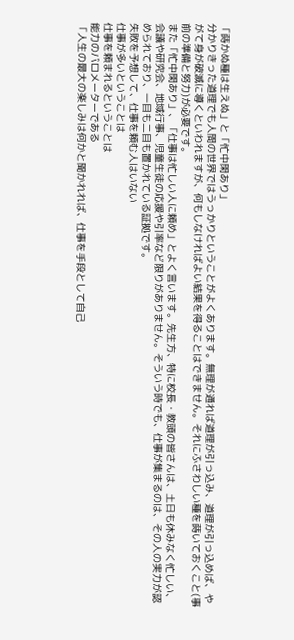「蒔かぬ種は生えぬ」と「忙中閑あり」
分かりきった道理でも人間の世界ではうっかりということがよくあります。無理が通れば道理が引っ込み、道理が引っ込めば、やがて身が破滅に導くといわれますが、何もしなければよい結果を得ることはできません。それにふさわしい種を蒔いておくこと(事前の準備と努力)が必要です。
また「忙中閑あり」、「仕事は忙しい人に頼め」とよく言います。先生方、特に校長・教頭の皆さんは、土日も休みなく忙しい、会議や研究会、地域行事、児童生徒の応援や引率など限りがありません。そういう時でも、仕事が集まるのは、その人の実力が認められており、一目も二目も置かれている証拠です。
失敗を予想して、仕事を頼む人はいない
仕事が多いということは
仕事を頼まれるということは
能力のバロメーターである
「人生の最大の楽しみは何かと聞かれれば、仕事を手段として自己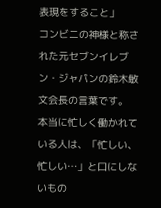表現をすること」
コンビニの神様と称された元セブンイレブン・ジャパンの鈴木敏文会長の言葉です。
本当に忙しく働かれている人は、「忙しい、忙しい…」と口にしないもの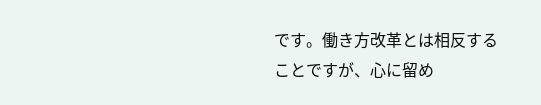です。働き方改革とは相反することですが、心に留め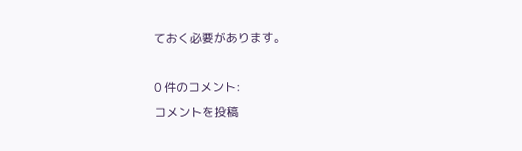ておく必要があります。

0 件のコメント:
コメントを投稿